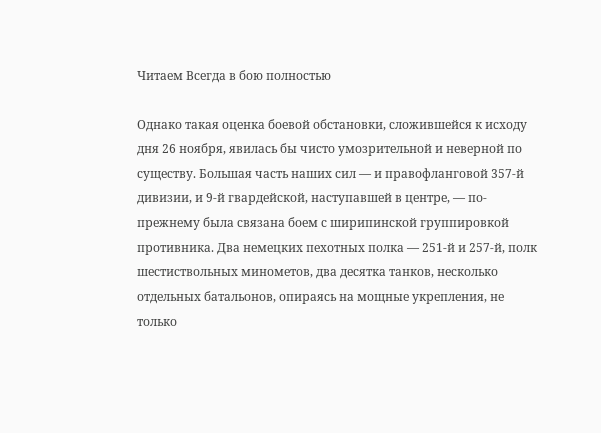Читаем Всегда в бою полностью

Однако такая оценка боевой обстановки, сложившейся к исходу дня 26 ноября, явилась бы чисто умозрительной и неверной по существу. Большая часть наших сил — и правофланговой 357-й дивизии, и 9-й гвардейской, наступавшей в центре, — по-прежнему была связана боем с ширипинской группировкой противника. Два немецких пехотных полка — 251-й и 257-й, полк шестиствольных минометов, два десятка танков, несколько отдельных батальонов, опираясь на мощные укрепления, не только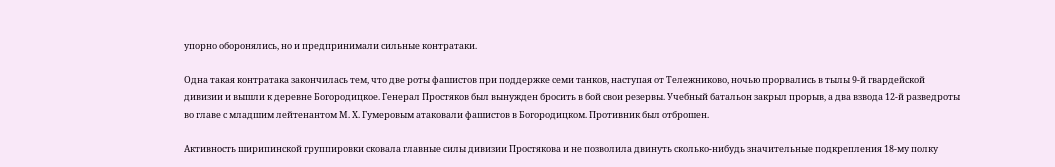упорно оборонялись, но и предпринимали сильные контратаки.

Одна такая контратака закончилась тем, что две роты фашистов при поддержке семи танков, наступая от Тележниково, ночью прорвались в тылы 9-й гвардейской дивизии и вышли к деревне Богородицкое. Генерал Простяков был вынужден бросить в бой свои резервы. Учебный батальон закрыл прорыв, а два взвода 12-й разведроты во главе с младшим лейтенантом М. Х. Гумеровым атаковали фашистов в Богородицком. Противник был отброшен.

Активность ширипинской группировки сковала главные силы дивизии Простякова и не позволила двинуть сколько-нибудь значительные подкрепления 18-му полку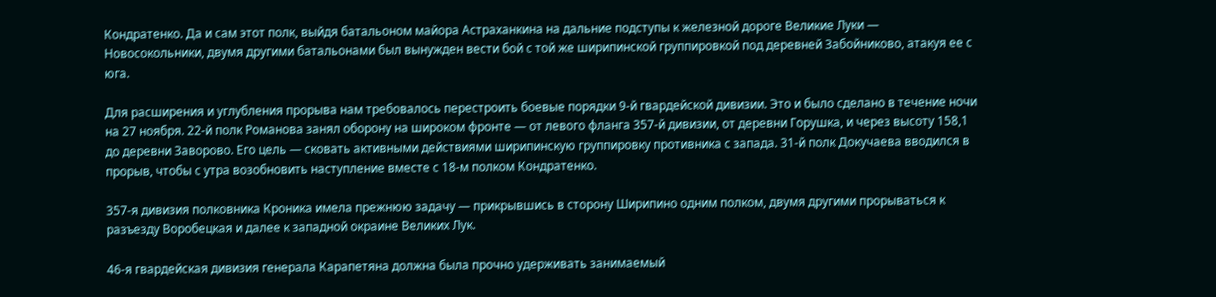Кондратенко. Да и сам этот полк, выйдя батальоном майора Астраханкина на дальние подступы к железной дороге Великие Луки — Новосокольники, двумя другими батальонами был вынужден вести бой с той же ширипинской группировкой под деревней Забойниково, атакуя ее с юга.

Для расширения и углубления прорыва нам требовалось перестроить боевые порядки 9-й гвардейской дивизии. Это и было сделано в течение ночи на 27 ноября. 22-й полк Романова занял оборону на широком фронте — от левого фланга 357-й дивизии, от деревни Горушка, и через высоту 158,1 до деревни Заворово. Его цель — сковать активными действиями ширипинскую группировку противника с запада. 31-й полк Докучаева вводился в прорыв, чтобы с утра возобновить наступление вместе с 18-м полком Кондратенко.

357-я дивизия полковника Кроника имела прежнюю задачу — прикрывшись в сторону Ширипино одним полком, двумя другими прорываться к разъезду Воробецкая и далее к западной окраине Великих Лук.

46-я гвардейская дивизия генерала Карапетяна должна была прочно удерживать занимаемый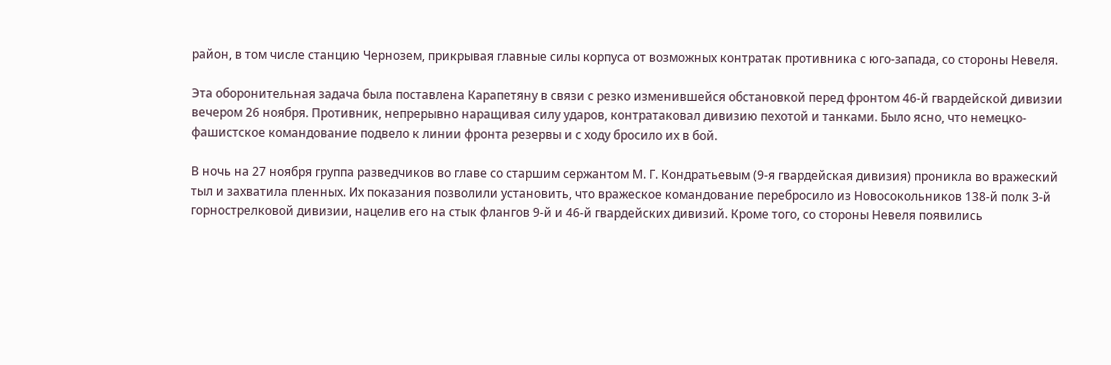район, в том числе станцию Чернозем, прикрывая главные силы корпуса от возможных контратак противника с юго-запада, со стороны Невеля.

Эта оборонительная задача была поставлена Карапетяну в связи с резко изменившейся обстановкой перед фронтом 46-й гвардейской дивизии вечером 26 ноября. Противник, непрерывно наращивая силу ударов, контратаковал дивизию пехотой и танками. Было ясно, что немецко-фашистское командование подвело к линии фронта резервы и с ходу бросило их в бой.

В ночь на 27 ноября группа разведчиков во главе со старшим сержантом М. Г. Кондратьевым (9-я гвардейская дивизия) проникла во вражеский тыл и захватила пленных. Их показания позволили установить, что вражеское командование перебросило из Новосокольников 138-й полк 3-й горнострелковой дивизии, нацелив его на стык флангов 9-й и 46-й гвардейских дивизий. Кроме того, со стороны Невеля появились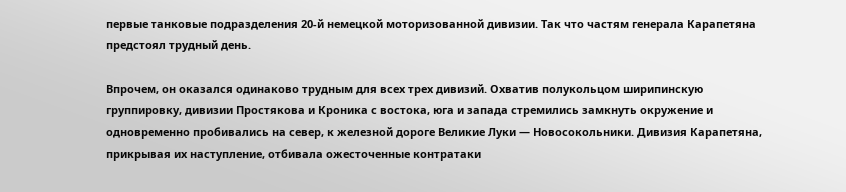первые танковые подразделения 20-й немецкой моторизованной дивизии. Так что частям генерала Карапетяна предстоял трудный день.

Впрочем, он оказался одинаково трудным для всех трех дивизий. Охватив полукольцом ширипинскую группировку, дивизии Простякова и Кроника с востока, юга и запада стремились замкнуть окружение и одновременно пробивались на север, к железной дороге Великие Луки — Новосокольники. Дивизия Карапетяна, прикрывая их наступление, отбивала ожесточенные контратаки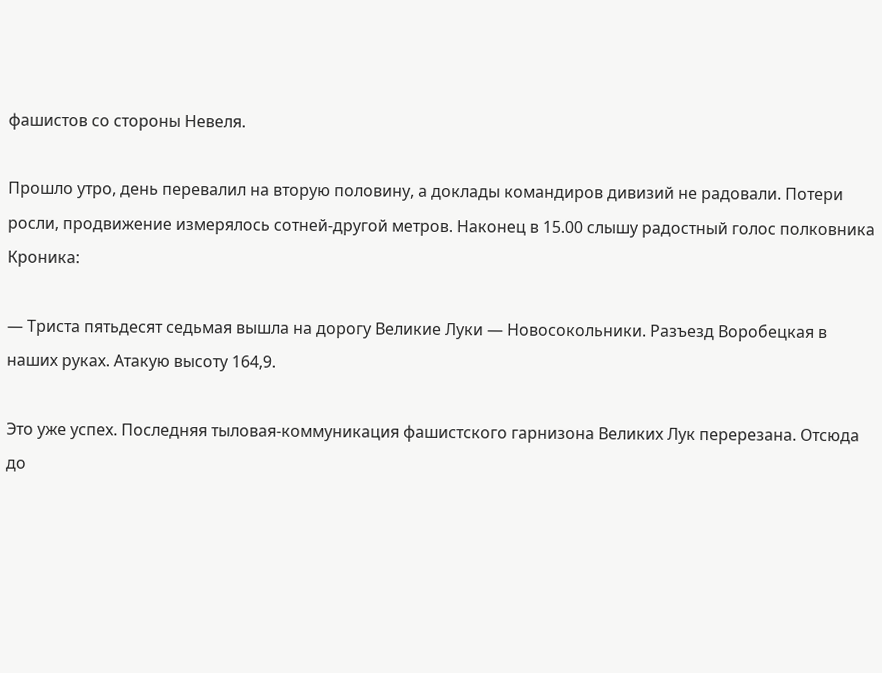фашистов со стороны Невеля.

Прошло утро, день перевалил на вторую половину, а доклады командиров дивизий не радовали. Потери росли, продвижение измерялось сотней-другой метров. Наконец в 15.00 слышу радостный голос полковника Кроника:

— Триста пятьдесят седьмая вышла на дорогу Великие Луки — Новосокольники. Разъезд Воробецкая в наших руках. Атакую высоту 164,9.

Это уже успех. Последняя тыловая-коммуникация фашистского гарнизона Великих Лук перерезана. Отсюда до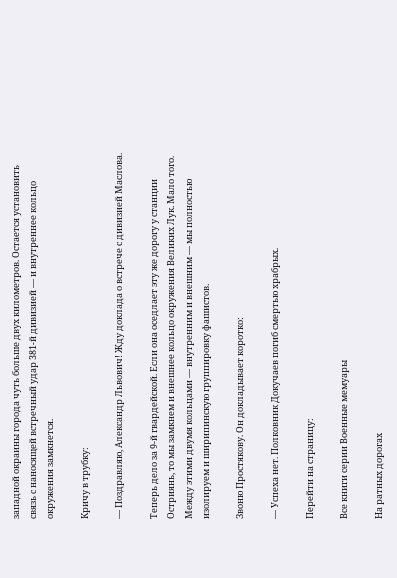западной окраины города чуть больше двух километров. Остается установить связь с наносящей встречный удар 381-й дивизией — и внутреннее кольцо окружения замкнется.

Кричу в трубку:

— Поздравляю, Александр Львович! Жду доклада о встрече с дивизией Маслова.

Теперь дело за 9-й гвардейской. Если она оседлает эту же дорогу у станции Остриянь, то мы замкнем и внешнее кольцо окружения Великих Лук. Мало того. Между этими двумя кольцами — внутренним и внешним — мы полностью изолируем и ширипинскую группировку фашистов.

Звоню Простякову. Он докладывает коротко:

— Успеха нет. Полковник Докучаев погиб смертью храбрых.

Перейти на страницу:

Все книги серии Военные мемуары

На ратных дорогах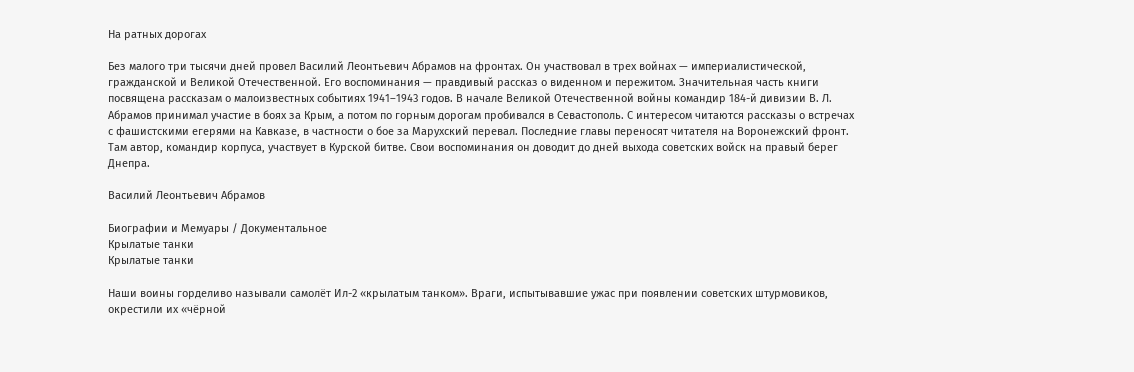На ратных дорогах

Без малого три тысячи дней провел Василий Леонтьевич Абрамов на фронтах. Он участвовал в трех войнах — империалистической, гражданской и Великой Отечественной. Его воспоминания — правдивый рассказ о виденном и пережитом. Значительная часть книги посвящена рассказам о малоизвестных событиях 1941–1943 годов. В начале Великой Отечественной войны командир 184-й дивизии В. Л. Абрамов принимал участие в боях за Крым, а потом по горным дорогам пробивался в Севастополь. С интересом читаются рассказы о встречах с фашистскими егерями на Кавказе, в частности о бое за Марухский перевал. Последние главы переносят читателя на Воронежский фронт. Там автор, командир корпуса, участвует в Курской битве. Свои воспоминания он доводит до дней выхода советских войск на правый берег Днепра.

Василий Леонтьевич Абрамов

Биографии и Мемуары / Документальное
Крылатые танки
Крылатые танки

Наши воины горделиво называли самолёт Ил-2 «крылатым танком». Враги, испытывавшие ужас при появлении советских штурмовиков, окрестили их «чёрной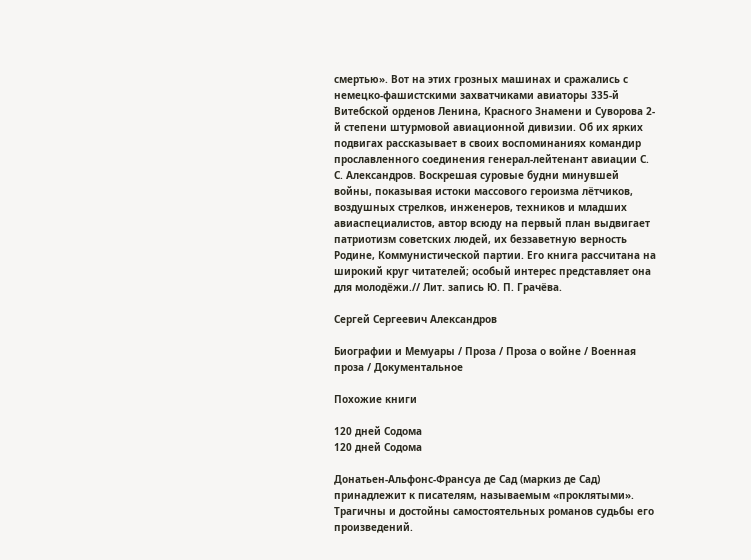смертью». Вот на этих грозных машинах и сражались с немецко-фашистскими захватчиками авиаторы 335-й Витебской орденов Ленина, Красного Знамени и Суворова 2-й степени штурмовой авиационной дивизии. Об их ярких подвигах рассказывает в своих воспоминаниях командир прославленного соединения генерал-лейтенант авиации С. С. Александров. Воскрешая суровые будни минувшей войны, показывая истоки массового героизма лётчиков, воздушных стрелков, инженеров, техников и младших авиаспециалистов, автор всюду на первый план выдвигает патриотизм советских людей, их беззаветную верность Родине, Коммунистической партии. Его книга рассчитана на широкий круг читателей; особый интерес представляет она для молодёжи.// Лит. запись Ю. П. Грачёва.

Сергей Сергеевич Александров

Биографии и Мемуары / Проза / Проза о войне / Военная проза / Документальное

Похожие книги

120 дней Содома
120 дней Содома

Донатьен-Альфонс-Франсуа де Сад (маркиз де Сад) принадлежит к писателям, называемым «проклятыми». Трагичны и достойны самостоятельных романов судьбы его произведений.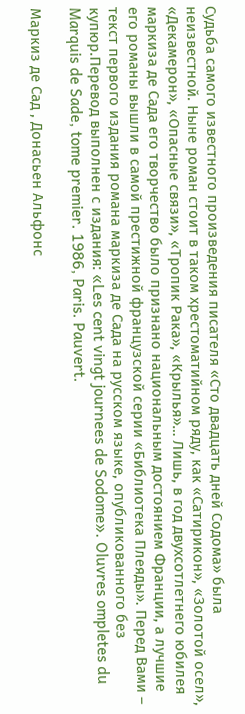Судьба самого известного произведения писателя «Сто двадцать дней Содома» была неизвестной. Ныне роман стоит в таком хрестоматийном ряду, как «Сатирикон», «Золотой осел», «Декамерон», «Опасные связи», «Тропик Рака», «Крылья»… Лишь, в год двухсотлетнего юбилея маркиза де Сада его творчество было признано национальным достоянием Франции, а лучшие его романы вышли в самой престижной французской серии «Библиотека Плеяды». Перед Вами – текст первого издания романа маркиза де Сада на русском языке, опубликованного без купюр.Перевод выполнен с издания: «Les cent vingt journees de Sodome». Oluvres ompletes du Marquis de Sade, tome premier. 1986, Paris. Pauvert.

Маркиз де Сад , Донасьен Альфонс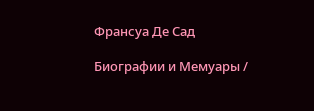Франсуа Де Сад

Биографии и Мемуары /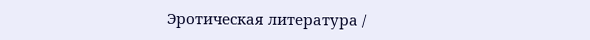Эротическая литература /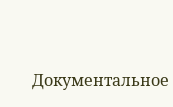Документальное